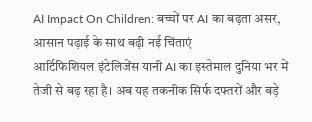AI Impact On Children: बच्चों पर AI का बढ़ता असर, आसान पढ़ाई के साथ बढ़ी नई चिंताएं
आर्टिफिशियल इंटेलिजेंस यानी AI का इस्तेमाल दुनिया भर में तेजी से बढ़ रहा है। अब यह तकनीक सिर्फ दफ्तरों और बड़े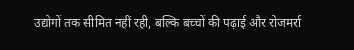उद्योगों तक सीमित नहीं रही, बल्कि बच्चों की पढ़ाई और रोजमर्रा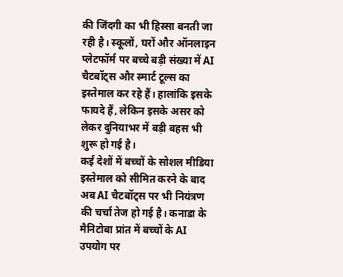की जिंदगी का भी हिस्सा बनती जा रही है। स्कूलों, घरों और ऑनलाइन प्लेटफॉर्म पर बच्चे बड़ी संख्या में AI चैटबॉट्स और स्मार्ट टूल्स का इस्तेमाल कर रहे हैं। हालांकि इसके फायदे हैं, लेकिन इसके असर को लेकर दुनियाभर में बड़ी बहस भी शुरू हो गई है।
कई देशों में बच्चों के सोशल मीडिया इस्तेमाल को सीमित करने के बाद अब AI चैटबॉट्स पर भी नियंत्रण की चर्चा तेज हो गई है। कनाडा के मैनिटोबा प्रांत में बच्चों के AI उपयोग पर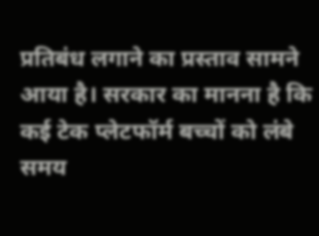प्रतिबंध लगाने का प्रस्ताव सामने आया है। सरकार का मानना है कि कई टेक प्लेटफॉर्म बच्चों को लंबे समय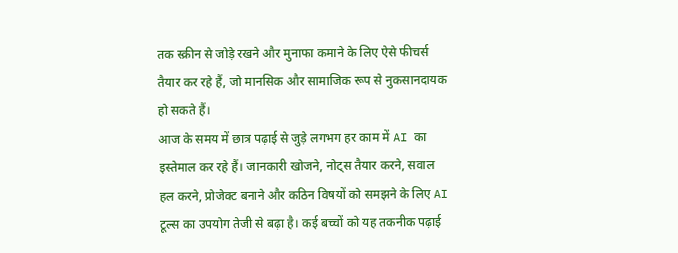तक स्क्रीन से जोड़े रखने और मुनाफा कमाने के लिए ऐसे फीचर्स तैयार कर रहे हैं, जो मानसिक और सामाजिक रूप से नुकसानदायक हो सकते हैं।
आज के समय में छात्र पढ़ाई से जुड़े लगभग हर काम में AI का इस्तेमाल कर रहे हैं। जानकारी खोजने, नोट्स तैयार करने, सवाल हल करने, प्रोजेक्ट बनाने और कठिन विषयों को समझने के लिए AI टूल्स का उपयोग तेजी से बढ़ा है। कई बच्चों को यह तकनीक पढ़ाई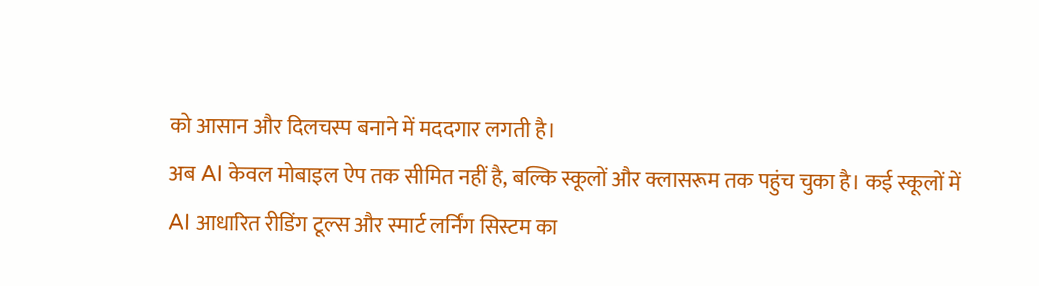को आसान और दिलचस्प बनाने में मददगार लगती है।
अब AI केवल मोबाइल ऐप तक सीमित नहीं है, बल्कि स्कूलों और क्लासरूम तक पहुंच चुका है। कई स्कूलों में AI आधारित रीडिंग टूल्स और स्मार्ट लर्निंग सिस्टम का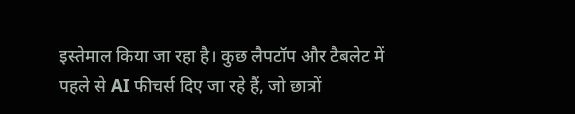इस्तेमाल किया जा रहा है। कुछ लैपटॉप और टैबलेट में पहले से AI फीचर्स दिए जा रहे हैं, जो छात्रों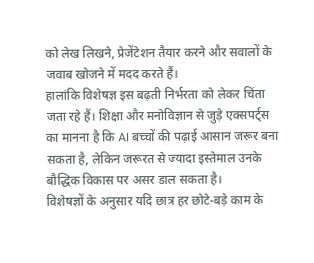को लेख लिखने, प्रेजेंटेशन तैयार करने और सवालों के जवाब खोजने में मदद करते हैं।
हालांकि विशेषज्ञ इस बढ़ती निर्भरता को लेकर चिंता जता रहे हैं। शिक्षा और मनोविज्ञान से जुड़े एक्सपर्ट्स का मानना है कि AI बच्चों की पढ़ाई आसान जरूर बना सकता है, लेकिन जरूरत से ज्यादा इस्तेमाल उनके बौद्धिक विकास पर असर डाल सकता है।
विशेषज्ञों के अनुसार यदि छात्र हर छोटे-बड़े काम के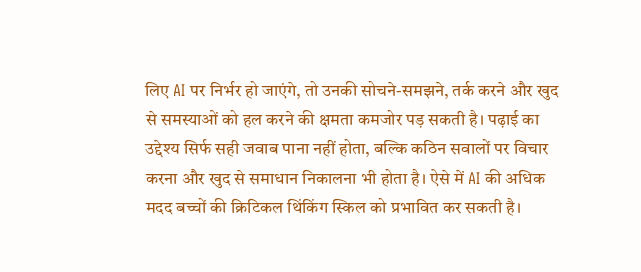लिए AI पर निर्भर हो जाएंगे, तो उनकी सोचने-समझने, तर्क करने और खुद से समस्याओं को हल करने की क्षमता कमजोर पड़ सकती है। पढ़ाई का उद्देश्य सिर्फ सही जवाब पाना नहीं होता, बल्कि कठिन सवालों पर विचार करना और खुद से समाधान निकालना भी होता है। ऐसे में AI की अधिक मदद बच्चों की क्रिटिकल थिंकिंग स्किल को प्रभावित कर सकती है।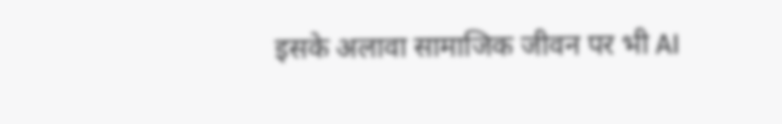इसके अलावा सामाजिक जीवन पर भी AI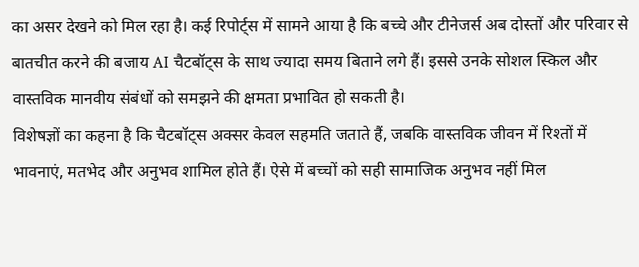का असर देखने को मिल रहा है। कई रिपोर्ट्स में सामने आया है कि बच्चे और टीनेजर्स अब दोस्तों और परिवार से बातचीत करने की बजाय AI चैटबॉट्स के साथ ज्यादा समय बिताने लगे हैं। इससे उनके सोशल स्किल और वास्तविक मानवीय संबंधों को समझने की क्षमता प्रभावित हो सकती है।
विशेषज्ञों का कहना है कि चैटबॉट्स अक्सर केवल सहमति जताते हैं, जबकि वास्तविक जीवन में रिश्तों में भावनाएं, मतभेद और अनुभव शामिल होते हैं। ऐसे में बच्चों को सही सामाजिक अनुभव नहीं मिल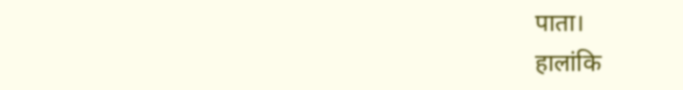पाता।
हालांकि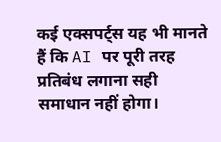कई एक्सपर्ट्स यह भी मानते हैं कि AI पर पूरी तरह प्रतिबंध लगाना सही समाधान नहीं होगा।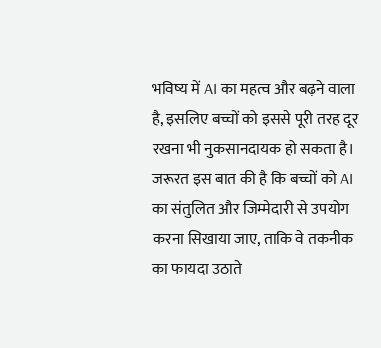भविष्य में AI का महत्व और बढ़ने वाला है, इसलिए बच्चों को इससे पूरी तरह दूर रखना भी नुकसानदायक हो सकता है। जरूरत इस बात की है कि बच्चों को AI का संतुलित और जिम्मेदारी से उपयोग करना सिखाया जाए, ताकि वे तकनीक का फायदा उठाते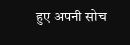हुए अपनी सोच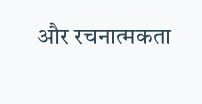और रचनात्मकता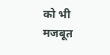को भी मजबूत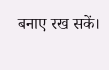बनाए रख सकें।